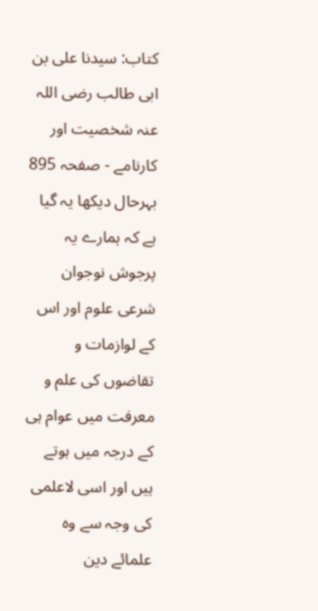کتاب: سیدنا علی بن ابی طالب رضی اللہ عنہ شخصیت اور کارنامے - صفحہ 895
بہرحال دیکھا یہ گیا ہے کہ ہمارے یہ پرجوش نوجوان شرعی علوم اور اس کے لوازمات و تقاضوں کی علم و معرفت میں عوام ہی کے درجہ میں ہوتے ہیں اور اسی لاعلمی کی وجہ سے وہ علمائے دین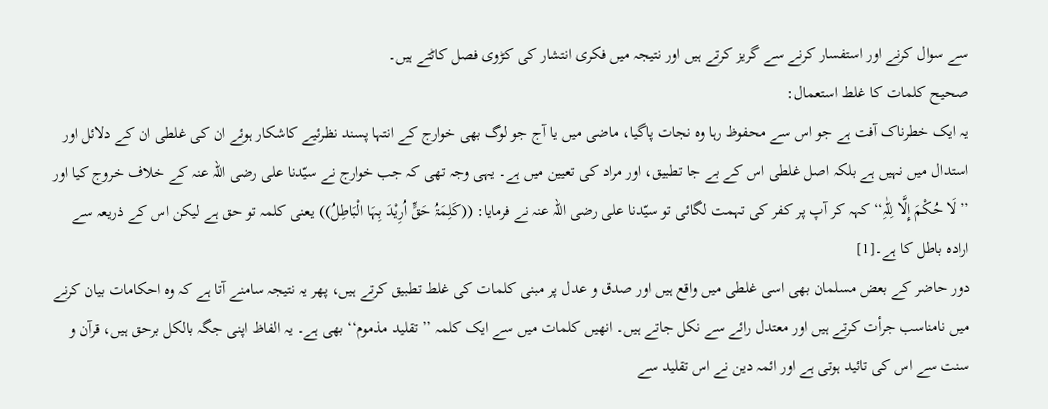سے سوال کرنے اور استفسار کرنے سے گریز کرتے ہیں اور نتیجہ میں فکری انتشار کی کڑوی فصل کاٹتے ہیں۔
صحیح کلمات کا غلط استعمال:
یہ ایک خطرناک آفت ہے جو اس سے محفوظ رہا وہ نجات پاگیا، ماضی میں یا آج جو لوگ بھی خوارج کے انتہا پسند نظرئیے کاشکار ہوئے ان کی غلطی ان کے دلائل اور استدال میں نہیں ہے بلکہ اصل غلطی اس کے بے جا تطبیق، اور مراد کی تعیین میں ہے۔ یہی وجہ تھی کہ جب خوارج نے سیّدنا علی رضی اللہ عنہ کے خلاف خروج کیا اور ’’لَا حُکْمَ إِلَّا لِلّٰہِ‘‘ کہہ کر آپ پر کفر کی تہمت لگائی تو سیّدنا علی رضی اللہ عنہ نے فرمایا: ((کَلِمَۃُ حَقٍّ اُرِیْدَ بِہَا الْبَاطِلُ)) یعنی کلمہ تو حق ہے لیکن اس کے ذریعہ سے ارادہ باطل کا ہے۔[1]
دور حاضر کے بعض مسلمان بھی اسی غلطی میں واقع ہیں اور صدق و عدل پر مبنی کلمات کی غلط تطبیق کرتے ہیں، پھر یہ نتیجہ سامنے آتا ہے کہ وہ احکامات بیان کرنے میں نامناسب جرأت کرتے ہیں اور معتدل رائے سے نکل جاتے ہیں۔ انھیں کلمات میں سے ایک کلمہ ’’تقلید مذموم‘‘ بھی ہے۔ یہ الفاظ اپنی جگہ بالکل برحق ہیں، قرآن و سنت سے اس کی تائید ہوتی ہے اور ائمہ دین نے اس تقلید سے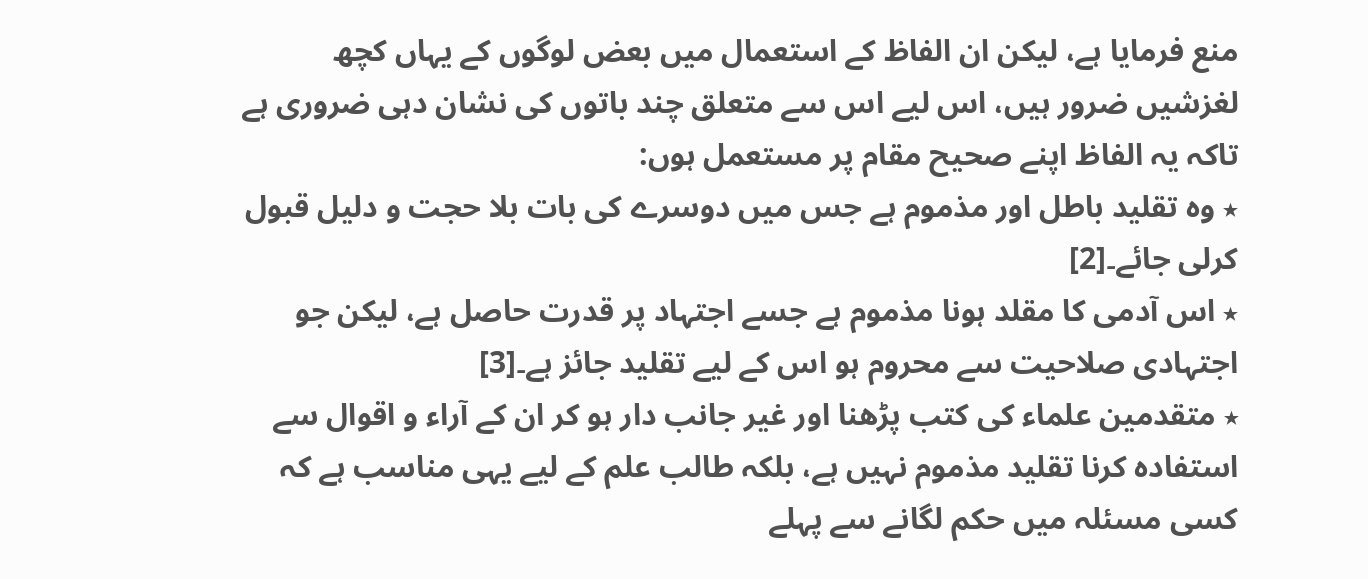منع فرمایا ہے، لیکن ان الفاظ کے استعمال میں بعض لوگوں کے یہاں کچھ لغزشیں ضرور ہیں، اس لیے اس سے متعلق چند باتوں کی نشان دہی ضروری ہے تاکہ یہ الفاظ اپنے صحیح مقام پر مستعمل ہوں:
٭ وہ تقلید باطل اور مذموم ہے جس میں دوسرے کی بات بلا حجت و دلیل قبول کرلی جائے۔[2]
٭ اس آدمی کا مقلد ہونا مذموم ہے جسے اجتہاد پر قدرت حاصل ہے، لیکن جو اجتہادی صلاحیت سے محروم ہو اس کے لیے تقلید جائز ہے۔[3]
٭ متقدمین علماء کی کتب پڑھنا اور غیر جانب دار ہو کر ان کے آراء و اقوال سے استفادہ کرنا تقلید مذموم نہیں ہے، بلکہ طالب علم کے لیے یہی مناسب ہے کہ کسی مسئلہ میں حکم لگانے سے پہلے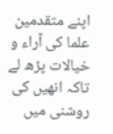اپنے متقدمین علما کی آراء و خیالات پڑھ لے تاکہ انھیں کی روشنی میں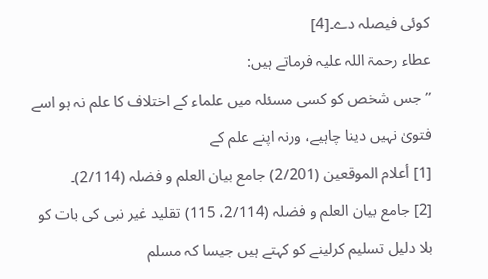کوئی فیصلہ دے۔[4]
عطاء رحمۃ اللہ علیہ فرماتے ہیں:
’’جس شخص کو کسی مسئلہ میں علماء کے اختلاف کا علم نہ ہو اسے فتویٰ نہیں دینا چاہیے، ورنہ اپنے علم کے
[1] أعلام الموقعین (2/201) جامع بیان العلم و فضلہ (2/114)۔
[2] جامع بیان العلم و فضلہ (2/114، 115) تقلید غیر نبی کی بات کو بلا دلیل تسلیم کرلینے کو کہتے ہیں جیسا کہ مسلم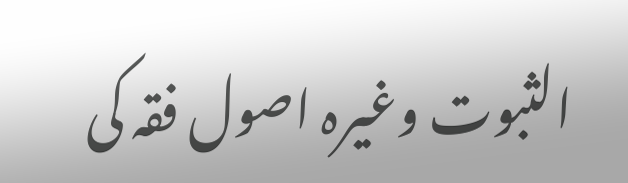الثبوت وغیرہ اصول فقہ کی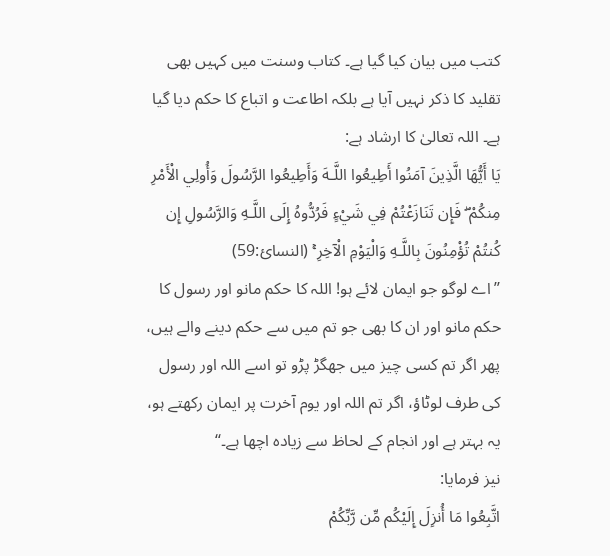کتب میں بیان کیا گیا ہے۔ کتاب وسنت میں کہیں بھی تقلید کا ذکر نہیں آیا ہے بلکہ اطاعت و اتباع کا حکم دیا گیا ہے۔ اللہ تعالیٰ کا ارشاد ہے:
يَا أَيُّهَا الَّذِينَ آمَنُوا أَطِيعُوا اللَّـهَ وَأَطِيعُوا الرَّسُولَ وَأُولِي الْأَمْرِ مِنكُمْ ۖ فَإِن تَنَازَعْتُمْ فِي شَيْءٍ فَرُدُّوهُ إِلَى اللَّـهِ وَالرَّسُولِ إِن كُنتُمْ تُؤْمِنُونَ بِاللَّـهِ وَالْيَوْمِ الْآخِرِ ۚ (النسائ:59)
’’اے لوگو جو ایمان لائے ہو! اللہ کا حکم مانو اور رسول کا حکم مانو اور ان کا بھی جو تم میں سے حکم دینے والے ہیں، پھر اگر تم کسی چیز میں جھگڑ پڑو تو اسے اللہ اور رسول کی طرف لوٹاؤ، اگر تم اللہ اور یوم آخرت پر ایمان رکھتے ہو، یہ بہتر ہے اور انجام کے لحاظ سے زیادہ اچھا ہے۔‘‘
نیز فرمایا:
اتَّبِعُوا مَا أُنزِلَ إِلَيْكُم مِّن رَّبِّكُمْ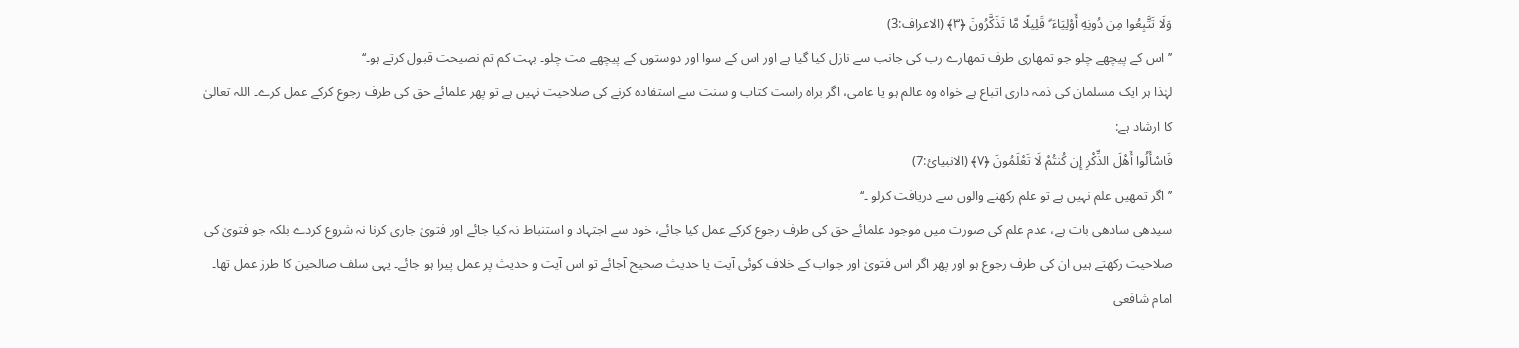وَلَا تَتَّبِعُوا مِن دُونِهِ أَوْلِيَاءَ ۗ قَلِيلًا مَّا تَذَكَّرُونَ ﴿٣﴾ (الاعراف:3)
’’اس کے پیچھے چلو جو تمھاری طرف تمھارے رب کی جانب سے نازل کیا گیا ہے اور اس کے سوا اور دوستوں کے پیچھے مت چلو۔ بہت کم تم نصیحت قبول کرتے ہو۔‘‘
لہٰذا ہر ایک مسلمان کی ذمہ داری اتباع ہے خواہ وہ عالم ہو یا عامی، اگر براہ راست کتاب و سنت سے استفادہ کرنے کی صلاحیت نہیں ہے تو پھر علمائے حق کی طرف رجوع کرکے عمل کرے۔ اللہ تعالیٰ کا ارشاد ہے:
فَاسْأَلُوا أَهْلَ الذِّكْرِ إِن كُنتُمْ لَا تَعْلَمُونَ ﴿٧﴾ (الانبیائ:7)
’’اگر تمھیں علم نہیں ہے تو علم رکھنے والوں سے دریافت کرلو ۔‘‘
سیدھی سادھی بات ہے، عدم علم کی صورت میں موجود علمائے حق کی طرف رجوع کرکے عمل کیا جائے، خود سے اجتہاد و استنباط نہ کیا جائے اور فتویٰ جاری کرنا نہ شروع کردے بلکہ جو فتویٰ کی صلاحیت رکھتے ہیں ان کی طرف رجوع ہو اور پھر اگر اس فتویٰ اور جواب کے خلاف کوئی آیت یا حدیث صحیح آجائے تو اس آیت و حدیث پر عمل پیرا ہو جائے۔ یہی سلف صالحین کا طرز عمل تھا۔ امام شافعی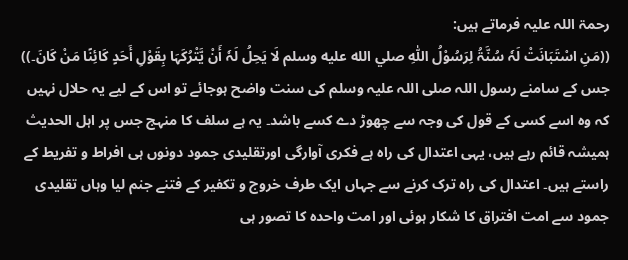رحمۃ اللہ علیہ فرماتے ہیں:
((مَنِ اسْتَبَانَتْ لَہٗ سُنَّۃُ لِرَسُوْلُ اللّٰہِ صلي الله عليه وسلم لَا یَحِلُ لَہٗ أَنْ یَّتْرُکَہَا بِقَوْلِ أَحَدٍ کَائِنًا مَنْ کَانَ۔))
جس کے سامنے رسول اللہ صلی اللہ علیہ وسلم کی سنت واضح ہوجائے تو اس کے لیے یہ حلال نہیں کہ وہ اسے کسی کے قول کی وجہ سے چھوڑ دے کسے باشد۔ یہ ہے سلف کا منہج جس پر اہل الحدیث ہمیشہ قائم رہے ہیں، یہی اعتدال کی راہ ہے فکری آوارگی اورتقلیدی جمود دونوں ہی افراط و تفریط کے راستے ہیں۔ اعتدال کی راہ ترک کرنے سے جہاں ایک طرف خروج و تکفیر کے فتنے جنم لیا وہاں تقلیدی جمود سے امت افتراق کا شکار ہوئی اور امت واحدہ کا تصور ہی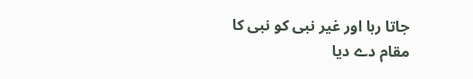جاتا رہا اور غیر نبی کو نبی کا مقام دے دیا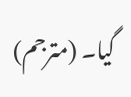گیا۔ (مترجم)